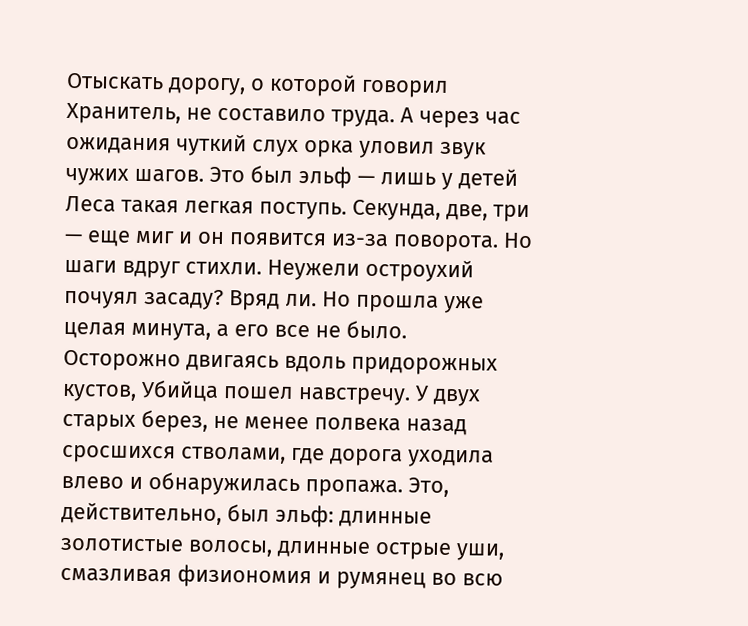Отыскать дорогу, о которой говорил Хранитель, не составило труда. А через час ожидания чуткий слух орка уловил звук чужих шагов. Это был эльф — лишь у детей Леса такая легкая поступь. Секунда, две, три — еще миг и он появится из-за поворота. Но шаги вдруг стихли. Неужели остроухий почуял засаду? Вряд ли. Но прошла уже целая минута, а его все не было.
Осторожно двигаясь вдоль придорожных кустов, Убийца пошел навстречу. У двух старых берез, не менее полвека назад сросшихся стволами, где дорога уходила влево и обнаружилась пропажа. Это, действительно, был эльф: длинные золотистые волосы, длинные острые уши, смазливая физиономия и румянец во всю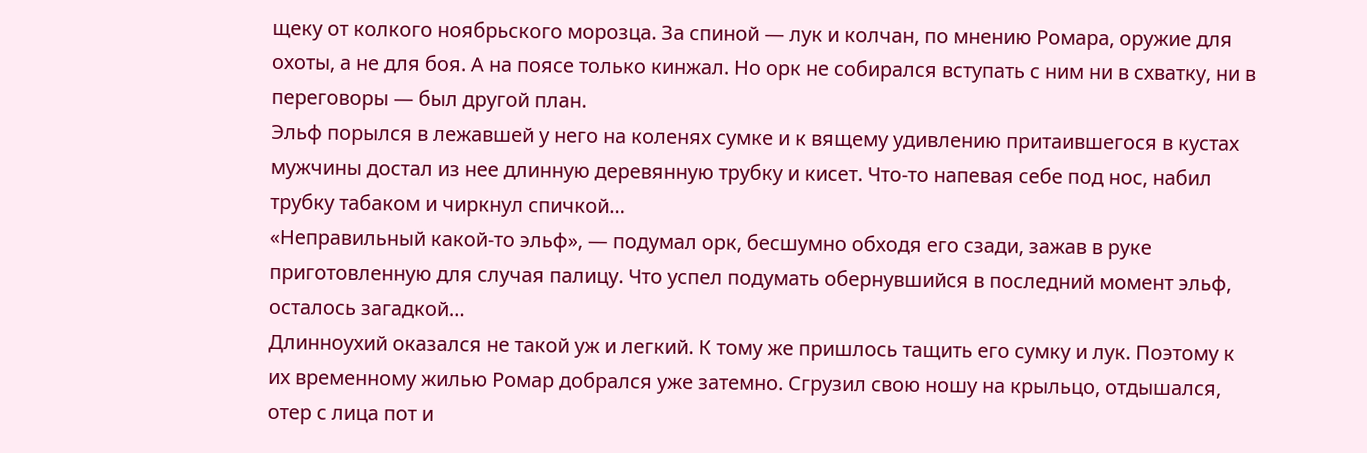щеку от колкого ноябрьского морозца. За спиной — лук и колчан, по мнению Ромара, оружие для охоты, а не для боя. А на поясе только кинжал. Но орк не собирался вступать с ним ни в схватку, ни в переговоры — был другой план.
Эльф порылся в лежавшей у него на коленях сумке и к вящему удивлению притаившегося в кустах мужчины достал из нее длинную деревянную трубку и кисет. Что-то напевая себе под нос, набил трубку табаком и чиркнул спичкой…
«Неправильный какой-то эльф», — подумал орк, бесшумно обходя его сзади, зажав в руке приготовленную для случая палицу. Что успел подумать обернувшийся в последний момент эльф, осталось загадкой…
Длинноухий оказался не такой уж и легкий. К тому же пришлось тащить его сумку и лук. Поэтому к их временному жилью Ромар добрался уже затемно. Сгрузил свою ношу на крыльцо, отдышался, отер с лица пот и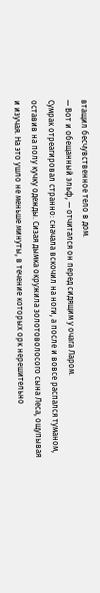втащил бесчувственное тело в дом.
— Вот и обещанный эльф, — отчитался он перед сидящим у очага Ларом.
Сумрак отреагировал странно: сначала вскочил на ноги, а после и вовсе распался туманом, оставив на полу кучку одежды. Сизая дымка окружила золотоволосого сына Леса, ощупывая и изучая. На это ушло не меньше минуты, в течение которых орк нерешительно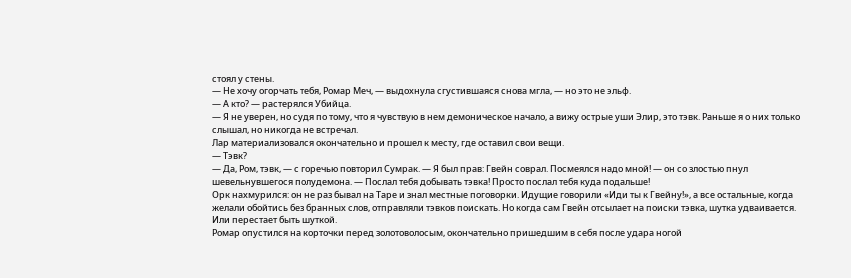стоял у стены.
— Не хочу огорчать тебя, Ромар Меч, — выдохнула сгустившаяся снова мгла, — но это не эльф.
— А кто? — растерялся Убийца.
— Я не уверен, но судя по тому, что я чувствую в нем демоническое начало, а вижу острые уши Элир, это тэвк. Раньше я о них только слышал, но никогда не встречал.
Лар материализовался окончательно и прошел к месту, где оставил свои вещи.
— Тэвк?
— Да, Ром, тэвк, — с горечью повторил Сумрак. — Я был прав: Гвейн соврал. Посмеялся надо мной! — он со злостью пнул шевельнувшегося полудемона. — Послал тебя добывать тэвка! Просто послал тебя куда подальше!
Орк нахмурился: он не раз бывал на Таре и знал местные поговорки. Идущие говорили «Иди ты к Гвейну!», а все остальные, когда желали обойтись без бранных слов, отправляли тэвков поискать. Но когда сам Гвейн отсылает на поиски тэвка, шутка удваивается. Или перестает быть шуткой.
Ромар опустился на корточки перед золотоволосым, окончательно пришедшим в себя после удара ногой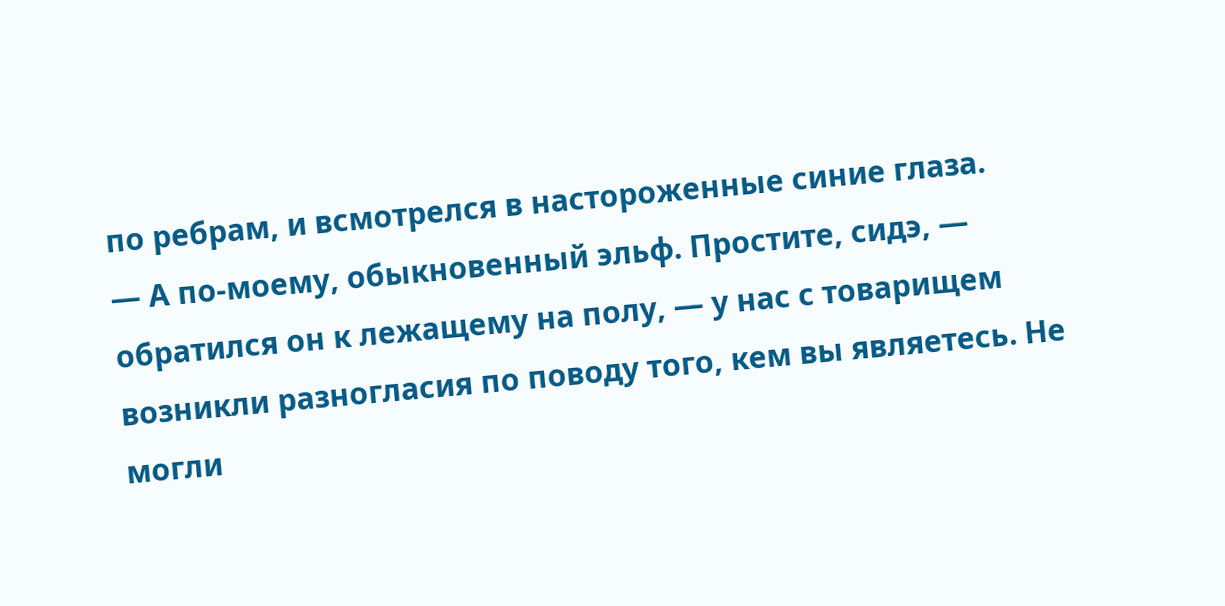по ребрам, и всмотрелся в настороженные синие глаза.
— А по-моему, обыкновенный эльф. Простите, сидэ, — обратился он к лежащему на полу, — у нас с товарищем возникли разногласия по поводу того, кем вы являетесь. Не могли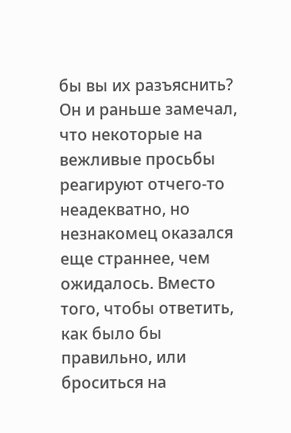бы вы их разъяснить?
Он и раньше замечал, что некоторые на вежливые просьбы реагируют отчего-то неадекватно, но незнакомец оказался еще страннее, чем ожидалось. Вместо того, чтобы ответить, как было бы правильно, или броситься на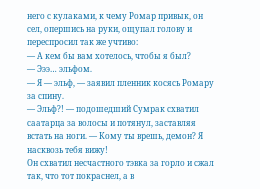него с кулаками, к чему Ромар привык, он сел, опершись на руки, ощупал голову и переспросил так же учтиво:
— А кем бы вам хотелось, чтобы я был?
— Эээ… эльфом.
— Я — эльф, — заявил пленник косясь Ромару за спину.
— Эльф?! — подошедший Сумрак схватил саатарца за волосы и потянул, заставляя встать на ноги. — Кому ты врешь, демон? Я насквозь тебя вижу!
Он схватил несчастного тэвка за горло и сжал так, что тот покраснел, а в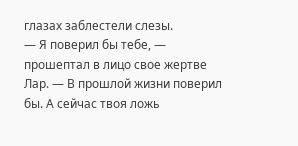глазах заблестели слезы.
— Я поверил бы тебе, — прошептал в лицо свое жертве Лар. — В прошлой жизни поверил бы. А сейчас твоя ложь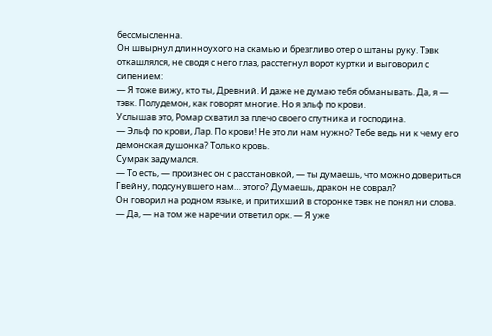бессмысленна.
Он швырнул длинноухого на скамью и брезгливо отер о штаны руку. Тэвк откашлялся, не сводя с него глаз, расстегнул ворот куртки и выговорил с сипением:
— Я тоже вижу, кто ты, Древний. И даже не думаю тебя обманывать. Да, я — тэвк. Полудемон, как говорят многие. Но я эльф по крови.
Услышав это, Ромар схватил за плечо своего спутника и господина.
— Эльф по крови, Лар. По крови! Не это ли нам нужно? Тебе ведь ни к чему его демонская душонка? Только кровь.
Сумрак задумался.
— То есть, — произнес он с расстановкой, — ты думаешь, что можно довериться Гвейну, подсунувшего нам… этого? Думаешь, дракон не соврал?
Он говорил на родном языке, и притихший в сторонке тэвк не понял ни слова.
— Да, — на том же наречии ответил орк. — Я уже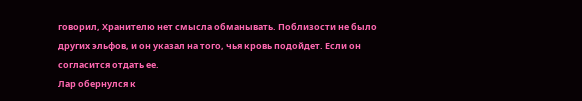говорил, Хранителю нет смысла обманывать. Поблизости не было других эльфов, и он указал на того, чья кровь подойдет. Если он согласится отдать ее.
Лар обернулся к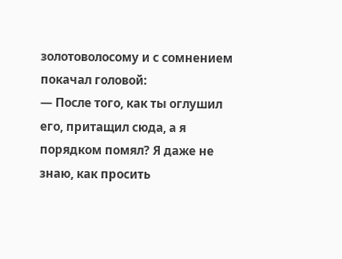золотоволосому и с сомнением покачал головой:
— После того, как ты оглушил его, притащил сюда, а я порядком помял? Я даже не знаю, как просить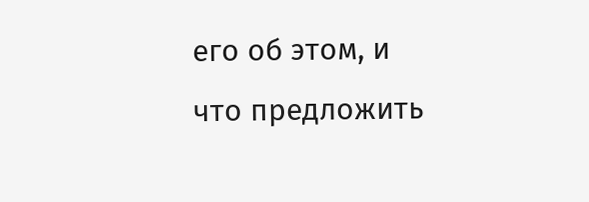его об этом, и что предложить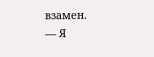взамен.
— Я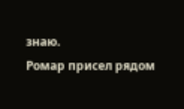знаю.
Ромар присел рядом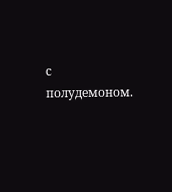с полудемоном.